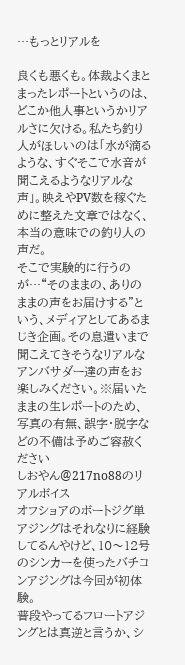…もっとリアルを

良くも悪くも。体裁よくまとまったレポートというのは、どこか他人事というかリアルさに欠ける。私たち釣り人がほしいのは「水が滴るような、すぐそこで水音が聞こえるようなリアルな声」。映えやPV数を稼ぐために整えた文章ではなく、本当の意味での釣り人の声だ。
そこで実験的に行うのが…“そのままの、ありのままの声をお届けする”という、メディアとしてあるまじき企画。その息遣いまで聞こえてきそうなリアルなアンバサダー達の声をお楽しみください。※届いたままの生レポートのため、写真の有無、誤字・脱字などの不備は予めご容赦ください
しおやん@217no88のリアルボイス
オフショアのボートジグ単アジングはそれなりに経験してるんやけど、10〜12号のシンカーを使ったバチコンアジングは今回が初体験。
普段やってるフロートアジングとは真逆と言うか、シ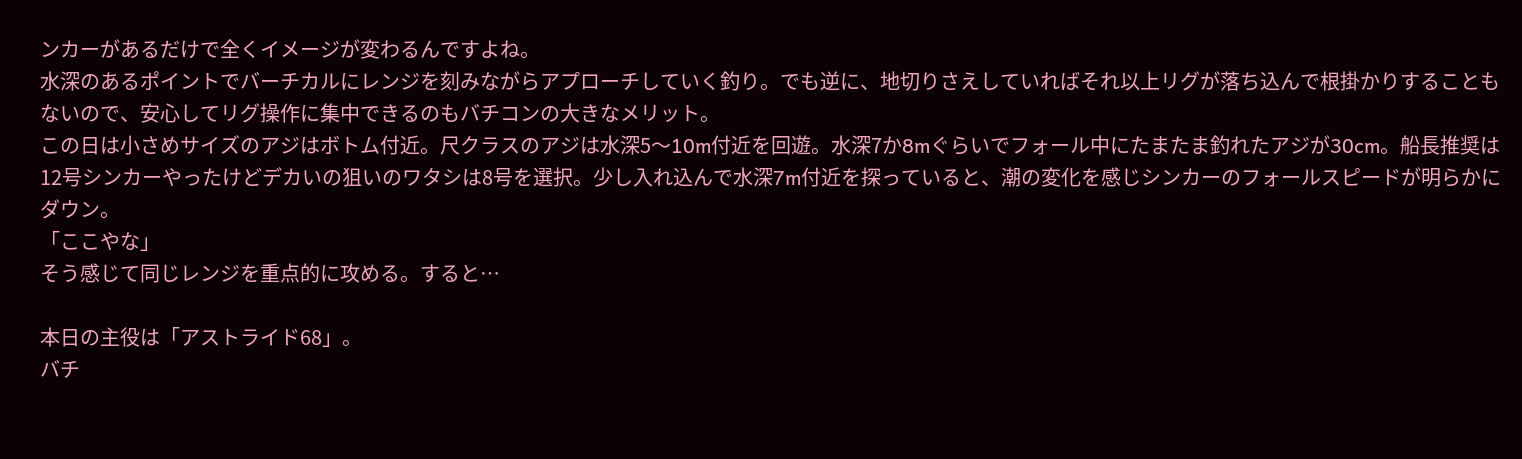ンカーがあるだけで全くイメージが変わるんですよね。
水深のあるポイントでバーチカルにレンジを刻みながらアプローチしていく釣り。でも逆に、地切りさえしていればそれ以上リグが落ち込んで根掛かりすることもないので、安心してリグ操作に集中できるのもバチコンの大きなメリット。
この日は小さめサイズのアジはボトム付近。尺クラスのアジは水深5〜10m付近を回遊。水深7か8mぐらいでフォール中にたまたま釣れたアジが30cm。船長推奨は12号シンカーやったけどデカいの狙いのワタシは8号を選択。少し入れ込んで水深7m付近を探っていると、潮の変化を感じシンカーのフォールスピードが明らかにダウン。
「ここやな」
そう感じて同じレンジを重点的に攻める。すると…

本日の主役は「アストライド68」。
バチ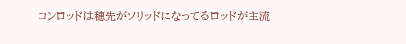コンロッドは穂先がソリッドになってるロッドが主流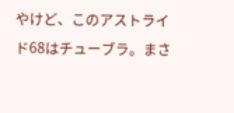やけど、このアストライド68はチューブラ。まさ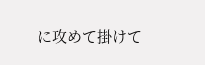に攻めて掛けて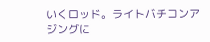いくロッド。ライトバチコンアジングに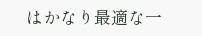はかなり最適な一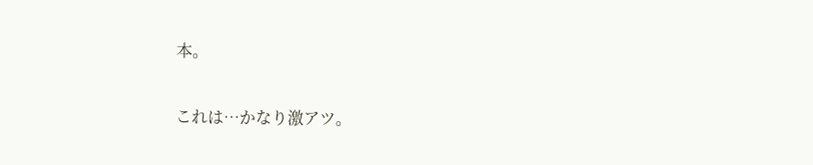本。

これは…かなり激アツ。